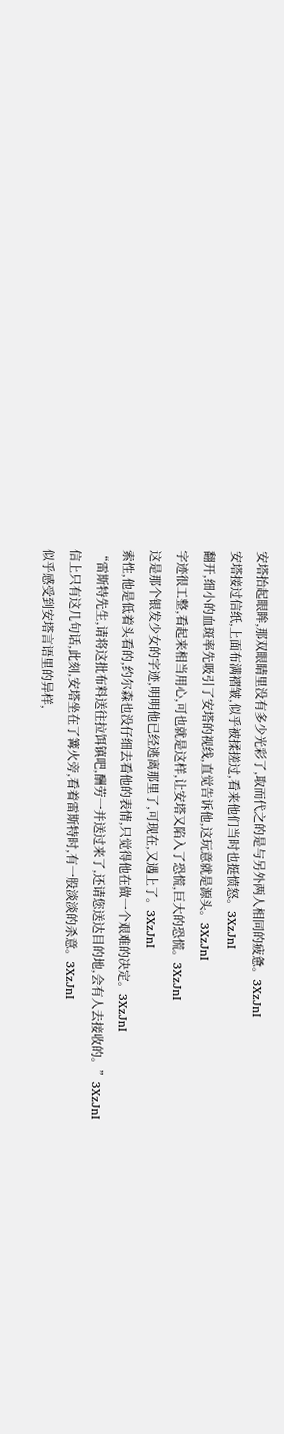安塔抬起眼眸,那双眼睛里没有多少光彩了,取而代之的是与另外两人相同的疲惫。3XzJnI
安塔接过信纸,上面布满褶皱,似乎被揉搓过,看来他们当时也挺愤怒。3XzJnI
翻开,细小的血斑率先吸引了安塔的视线,直觉告诉他,这玩意就是源头。3XzJnI
字迹很工整,看起来相当用心,可也就是这样,让安塔又陷入了恐慌,巨大的恐慌。3XzJnI
这是那个银发少女的字迹,明明他已经逃离那里了,可现在,又遇上了。3XzJnI
索性,他是低着头看的,约尔森也没仔细去看他的表情,只觉得他在做一个艰难的决定。3XzJnI
“雷斯特先生,请将这批布料送往拉饵镇吧,酬劳一并送过来了,还请您送达目的地,会有人去接收的。”3XzJnI
信上只有这几句话,此刻,安塔坐在了篝火旁,看着雷斯特时,有一股淡淡的杀意。3XzJnI
似乎感受到安塔言语里的异样,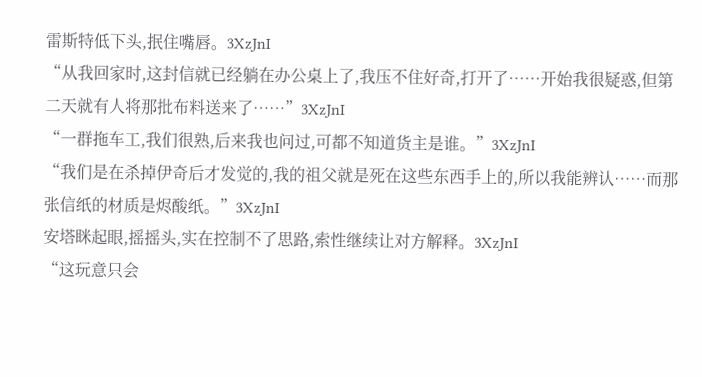雷斯特低下头,抿住嘴唇。3XzJnI
“从我回家时,这封信就已经躺在办公桌上了,我压不住好奇,打开了……开始我很疑惑,但第二天就有人将那批布料送来了……”3XzJnI
“一群拖车工,我们很熟,后来我也问过,可都不知道货主是谁。”3XzJnI
“我们是在杀掉伊奇后才发觉的,我的祖父就是死在这些东西手上的,所以我能辨认……而那张信纸的材质是烬酸纸。”3XzJnI
安塔眯起眼,摇摇头,实在控制不了思路,索性继续让对方解释。3XzJnI
“这玩意只会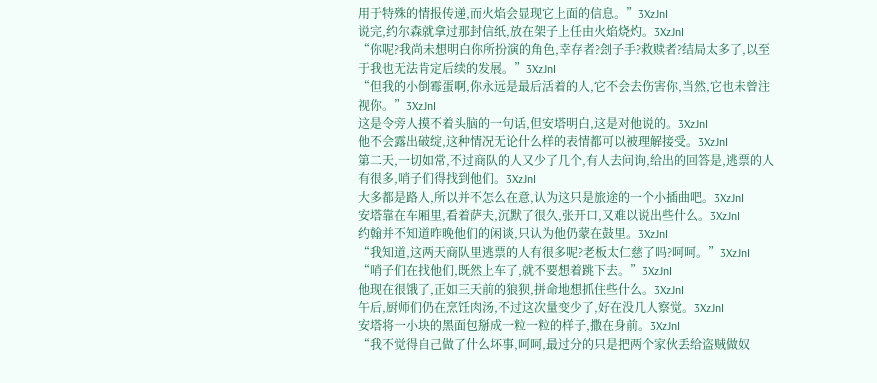用于特殊的情报传递,而火焰会显现它上面的信息。”3XzJnI
说完,约尔森就拿过那封信纸,放在架子上任由火焰烧灼。3XzJnI
“你呢?我尚未想明白你所扮演的角色,幸存者?刽子手?救赎者?结局太多了,以至于我也无法肯定后续的发展。”3XzJnI
“但我的小倒霉蛋啊,你永远是最后活着的人,它不会去伤害你,当然,它也未曾注视你。”3XzJnI
这是令旁人摸不着头脑的一句话,但安塔明白,这是对他说的。3XzJnI
他不会露出破绽,这种情况无论什么样的表情都可以被理解接受。3XzJnI
第二天,一切如常,不过商队的人又少了几个,有人去问询,给出的回答是,逃票的人有很多,哨子们得找到他们。3XzJnI
大多都是路人,所以并不怎么在意,认为这只是旅途的一个小插曲吧。3XzJnI
安塔靠在车厢里,看着萨夫,沉默了很久,张开口,又难以说出些什么。3XzJnI
约翰并不知道昨晚他们的闲谈,只认为他仍蒙在鼓里。3XzJnI
“我知道,这两天商队里逃票的人有很多呢?老板太仁慈了吗?呵呵。”3XzJnI
“哨子们在找他们,既然上车了,就不要想着跳下去。”3XzJnI
他现在很饿了,正如三天前的狼狈,拼命地想抓住些什么。3XzJnI
午后,厨师们仍在烹饪肉汤,不过这次量变少了,好在没几人察觉。3XzJnI
安塔将一小块的黑面包掰成一粒一粒的样子,撒在身前。3XzJnI
“我不觉得自己做了什么坏事,呵呵,最过分的只是把两个家伙丢给盗贼做奴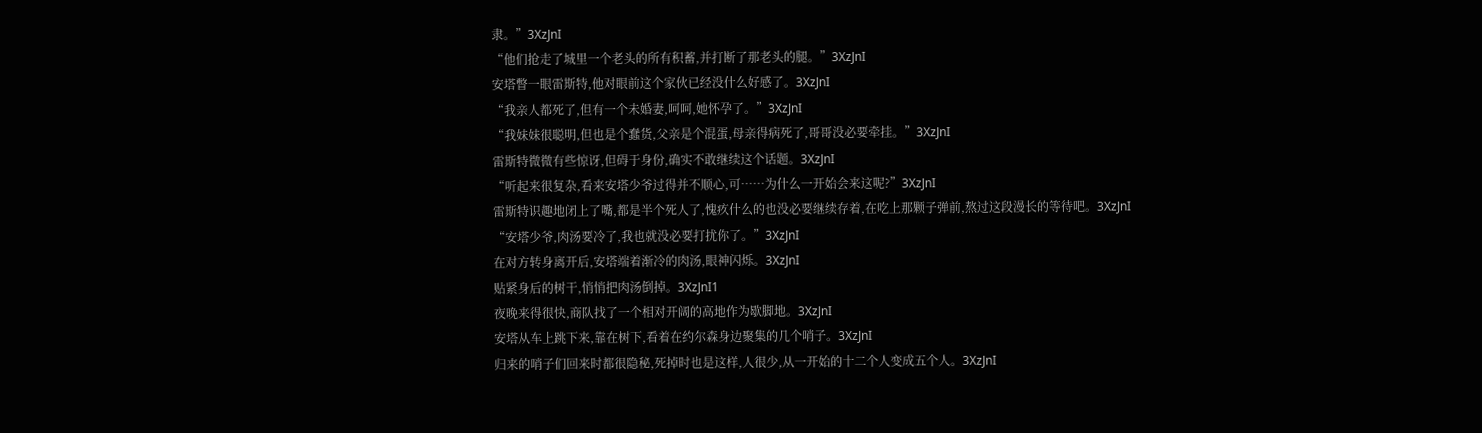隶。”3XzJnI
“他们抢走了城里一个老头的所有积蓄,并打断了那老头的腿。”3XzJnI
安塔瞥一眼雷斯特,他对眼前这个家伙已经没什么好感了。3XzJnI
“我亲人都死了,但有一个未婚妻,呵呵,她怀孕了。”3XzJnI
“我妹妹很聪明,但也是个蠢货,父亲是个混蛋,母亲得病死了,哥哥没必要牵挂。”3XzJnI
雷斯特微微有些惊讶,但碍于身份,确实不敢继续这个话题。3XzJnI
“听起来很复杂,看来安塔少爷过得并不顺心,可……为什么一开始会来这呢?”3XzJnI
雷斯特识趣地闭上了嘴,都是半个死人了,愧疚什么的也没必要继续存着,在吃上那颗子弹前,熬过这段漫长的等待吧。3XzJnI
“安塔少爷,肉汤要冷了,我也就没必要打扰你了。”3XzJnI
在对方转身离开后,安塔端着渐冷的肉汤,眼神闪烁。3XzJnI
贴紧身后的树干,悄悄把肉汤倒掉。3XzJnI1
夜晚来得很快,商队找了一个相对开阔的高地作为歇脚地。3XzJnI
安塔从车上跳下来,靠在树下,看着在约尔森身边聚集的几个哨子。3XzJnI
归来的哨子们回来时都很隐秘,死掉时也是这样,人很少,从一开始的十二个人变成五个人。3XzJnI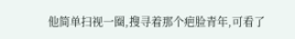他简单扫视一圈,搜寻着那个疤脸青年,可看了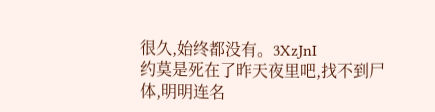很久,始终都没有。3XzJnI
约莫是死在了昨天夜里吧,找不到尸体,明明连名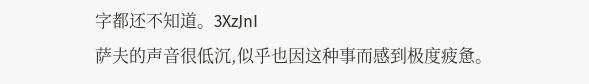字都还不知道。3XzJnI
萨夫的声音很低沉,似乎也因这种事而感到极度疲惫。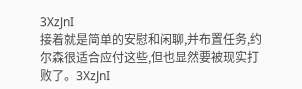3XzJnI
接着就是简单的安慰和闲聊,并布置任务,约尔森很适合应付这些,但也显然要被现实打败了。3XzJnI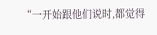“一开始跟他们说时,都觉得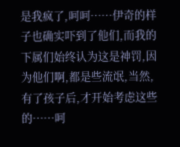是我疯了,呵呵……伊奇的样子也确实吓到了他们,而我的下属们始终认为这是神罚,因为他们啊,都是些流氓,当然,有了孩子后,才开始考虑这些的……呵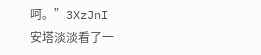呵。”3XzJnI
安塔淡淡看了一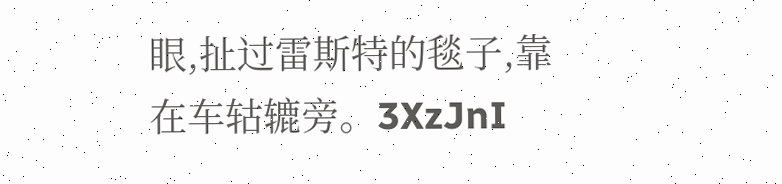眼,扯过雷斯特的毯子,靠在车轱辘旁。3XzJnI